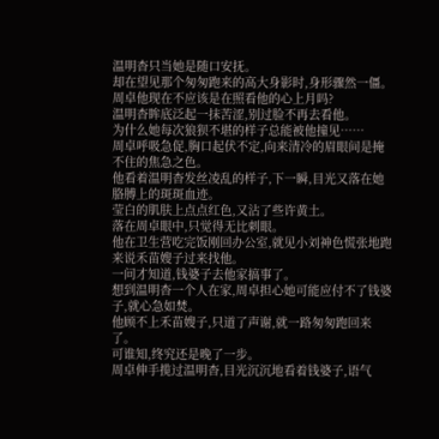温明杳只当她是随口安抚。
却在望见那个匆匆跑来的高大身影时,身形骤然一僵。
周卓他现在不应该是在照看他的心上月吗?
温明杳眸底泛起一抹苦涩,别过脸不再去看他。
为什么她每次狼狈不堪的样子总能被他撞见……
周卓呼吸急促,胸口起伏不定,向来清冷的眉眼间是掩不住的焦急之色。
他看着温明杳发丝凌乱的样子,下一瞬,目光又落在她胳膊上的斑斑血迹。
莹白的肌肤上点点红色,又沾了些许黄土。
落在周卓眼中,只觉得无比刺眼。
他在卫生营吃完饭刚回办公室,就见小刘神色慌张地跑来说禾苗嫂子过来找他。
一问才知道,钱婆子去他家搞事了。
想到温明杳一个人在家,周卓担心她可能应付不了钱婆子,就心急如焚。
他顾不上禾苗嫂子,只道了声谢,就一路匆匆跑回来了。
可谁知,终究还是晚了一步。
周卓伸手揽过温明杳,目光沉沉地看着钱婆子,语气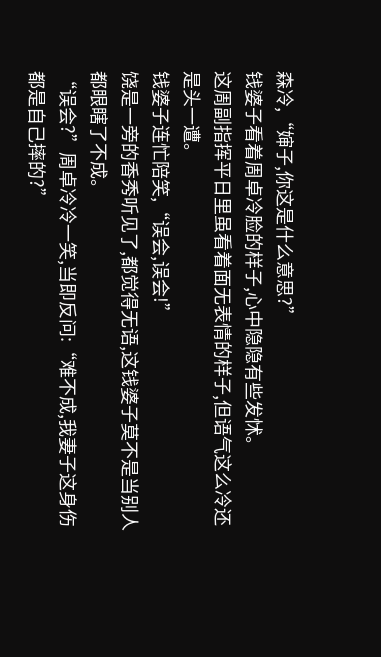森冷,“婶子,你这是什么意思?”
钱婆子看着周卓冷脸的样子,心中隐隐有些发怵。
这周副指挥平日里虽看着面无表情的样子,但语气这么冷还是头一遭。
钱婆子连忙陪笑,“误会,误会!”
饶是一旁的香秀听见了,都觉得无语,这钱婆子莫不是当别人都眼瞎了不成。
“误会?”周卓冷冷一笑,当即反问:“难不成,我妻子这身伤都是自己摔的?”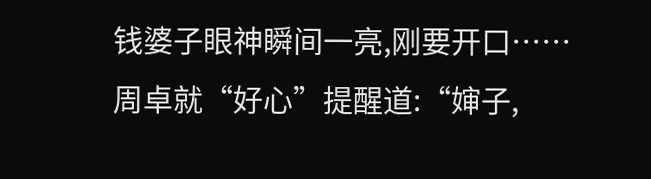钱婆子眼神瞬间一亮,刚要开口……
周卓就“好心”提醒道:“婶子,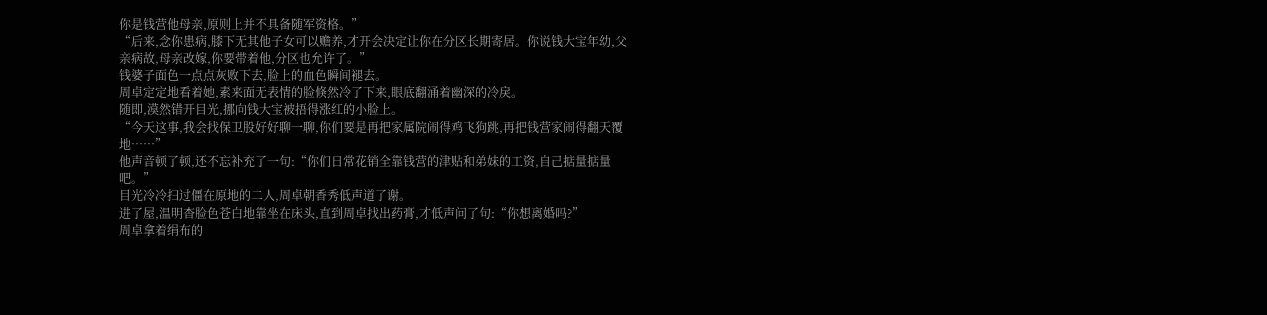你是钱营他母亲,原则上并不具备随军资格。”
“后来,念你患病,膝下无其他子女可以赡养,才开会决定让你在分区长期寄居。你说钱大宝年幼,父亲病故,母亲改嫁,你要带着他,分区也允许了。”
钱婆子面色一点点灰败下去,脸上的血色瞬间褪去。
周卓定定地看着她,素来面无表情的脸倏然冷了下来,眼底翻涌着幽深的冷戾。
随即,漠然错开目光,挪向钱大宝被捂得涨红的小脸上。
“今天这事,我会找保卫股好好聊一聊,你们要是再把家属院闹得鸡飞狗跳,再把钱营家闹得翻天覆地……”
他声音顿了顿,还不忘补充了一句:“你们日常花销全靠钱营的津贴和弟妹的工资,自己掂量掂量吧。”
目光冷冷扫过僵在原地的二人,周卓朝香秀低声道了谢。
进了屋,温明杳脸色苍白地靠坐在床头,直到周卓找出药膏,才低声问了句:“你想离婚吗?”
周卓拿着绢布的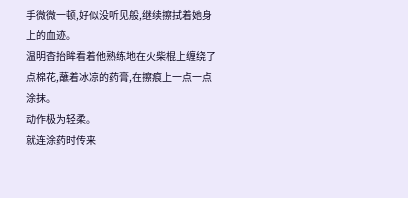手微微一顿,好似没听见般,继续擦拭着她身上的血迹。
温明杳抬眸看着他熟练地在火柴棍上缠绕了点棉花,蘸着冰凉的药膏,在擦痕上一点一点涂抹。
动作极为轻柔。
就连涂药时传来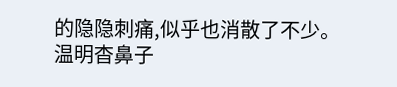的隐隐刺痛,似乎也消散了不少。
温明杳鼻子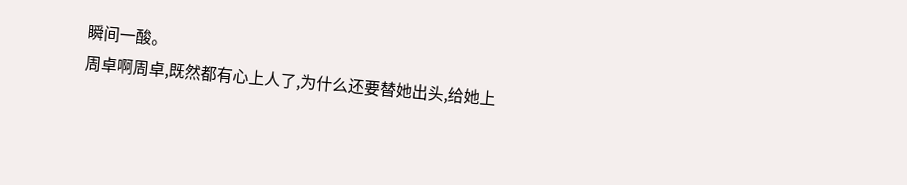瞬间一酸。
周卓啊周卓,既然都有心上人了,为什么还要替她出头,给她上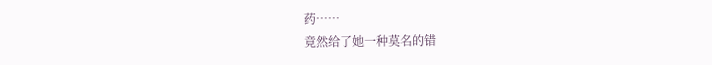药……
竟然给了她一种莫名的错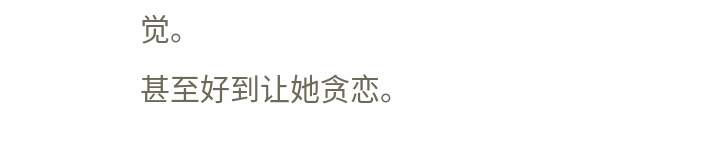觉。
甚至好到让她贪恋。